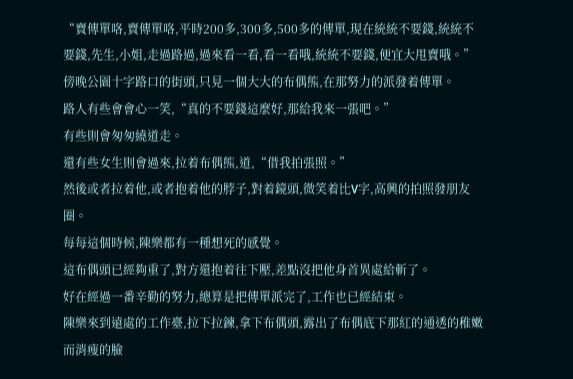“賣傳單咯,賣傳單咯,平時200多,300多,500多的傳單,現在統統不要錢,統統不要錢,先生,小姐,走過路過,過來看一看,看一看哦,統統不要錢,便宜大甩賣哦。”
傍晚公園十字路口的街頭,只見一個大大的布偶熊,在那努力的派發着傳單。
路人有些會會心一笑,“真的不要錢這麼好,那給我來一張吧。”
有些則會匆匆繞道走。
還有些女生則會過來,拉着布偶熊,道,“借我拍張照。”
然後或者拉着他,或者抱着他的脖子,對着鏡頭,微笑着比V字,高興的拍照發朋友圈。
每每這個時候,陳樂都有一種想死的感覺。
這布偶頭已經夠重了,對方還抱着往下壓,差點沒把他身首異處給斬了。
好在經過一番辛勤的努力,總算是把傳單派完了,工作也已經結束。
陳樂來到遠處的工作臺,拉下拉鍊,拿下布偶頭,露出了布偶底下那紅的通透的稚嫩而消瘦的臉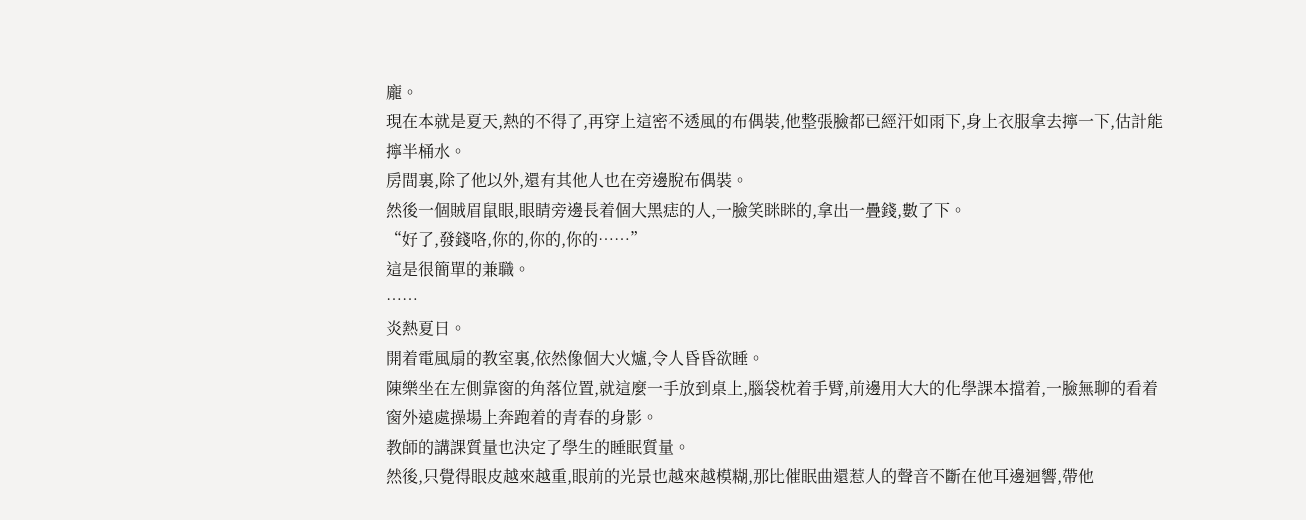龐。
現在本就是夏天,熱的不得了,再穿上這密不透風的布偶裝,他整張臉都已經汗如雨下,身上衣服拿去擰一下,估計能擰半桶水。
房間裏,除了他以外,還有其他人也在旁邊脫布偶裝。
然後一個賊眉鼠眼,眼睛旁邊長着個大黑痣的人,一臉笑眯眯的,拿出一疊錢,數了下。
“好了,發錢咯,你的,你的,你的……”
這是很簡單的兼職。
……
炎熱夏日。
開着電風扇的教室裏,依然像個大火爐,令人昏昏欲睡。
陳樂坐在左側靠窗的角落位置,就這麼一手放到桌上,腦袋枕着手臂,前邊用大大的化學課本擋着,一臉無聊的看着窗外遠處操場上奔跑着的青春的身影。
教師的講課質量也決定了學生的睡眠質量。
然後,只覺得眼皮越來越重,眼前的光景也越來越模糊,那比催眠曲還惹人的聲音不斷在他耳邊迴響,帶他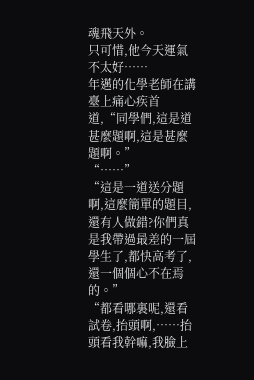魂飛天外。
只可惜,他今天運氣不太好……
年邁的化學老師在講臺上痛心疾首道,“同學們,這是道甚麼題啊,這是甚麼題啊。”
“……”
“這是一道送分題啊,這麼簡單的題目,還有人做錯?你們真是我帶過最差的一屆學生了,都快高考了,還一個個心不在焉的。”
“都看哪裏呢,還看試卷,抬頭啊,……抬頭看我幹嘛,我臉上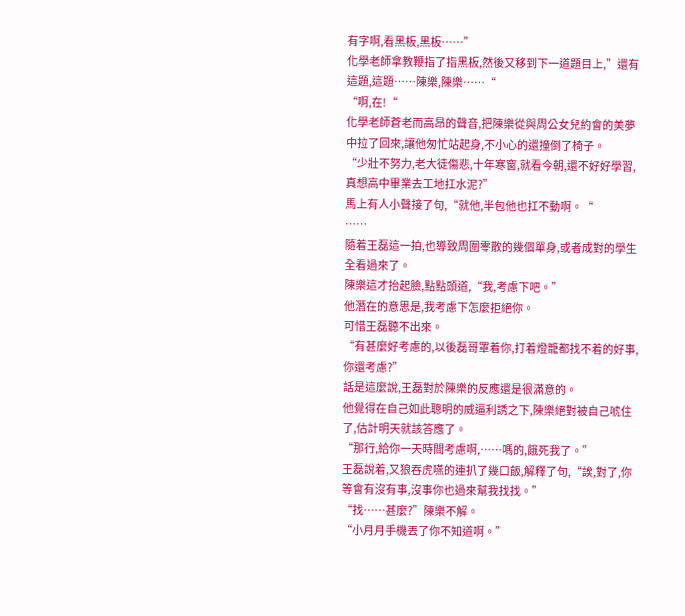有字啊,看黑板,黑板……”
化學老師拿教鞭指了指黑板,然後又移到下一道題目上,”還有這題,這題……陳樂,陳樂……“
“啊,在!“
化學老師蒼老而高昂的聲音,把陳樂從與周公女兒約會的美夢中拉了回來,讓他匆忙站起身,不小心的還撞倒了椅子。
“少壯不努力,老大徒傷悲,十年寒窗,就看今朝,還不好好學習,真想高中畢業去工地扛水泥?”
馬上有人小聲接了句,“就他,半包他也扛不動啊。“
……
隨着王磊這一拍,也導致周圍零散的幾個單身,或者成對的學生全看過來了。
陳樂這才抬起臉,點點頭道,“我,考慮下吧。”
他潛在的意思是,我考慮下怎麼拒絕你。
可惜王磊聽不出來。
“有甚麼好考慮的,以後磊哥罩着你,打着燈籠都找不着的好事,你還考慮?”
話是這麼說,王磊對於陳樂的反應還是很滿意的。
他覺得在自己如此聰明的威逼利誘之下,陳樂絕對被自己唬住了,估計明天就該答應了。
“那行,給你一天時間考慮啊,……嗎的,餓死我了。”
王磊說着,又狼吞虎嚥的連扒了幾口飯,解釋了句,“誒,對了,你等會有沒有事,沒事你也過來幫我找找。”
“找……甚麼?”陳樂不解。
“小月月手機丟了你不知道啊。”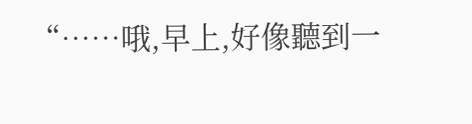“……哦,早上,好像聽到一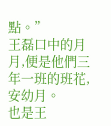點。”
王磊口中的月月,便是他們三年一班的班花,安幼月。
也是王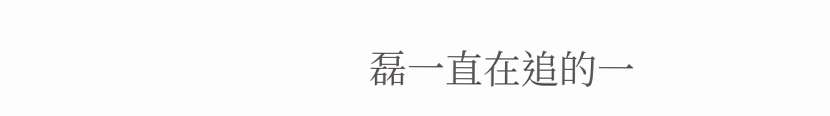磊一直在追的一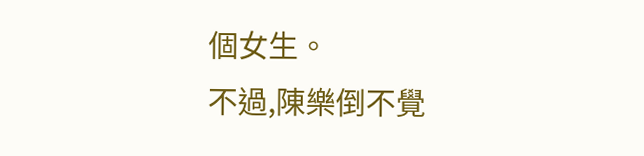個女生。
不過,陳樂倒不覺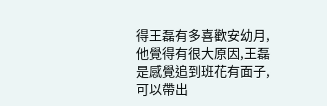得王磊有多喜歡安幼月,他覺得有很大原因,王磊是感覺追到班花有面子,可以帶出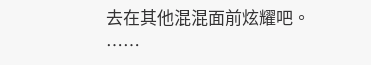去在其他混混面前炫耀吧。
……